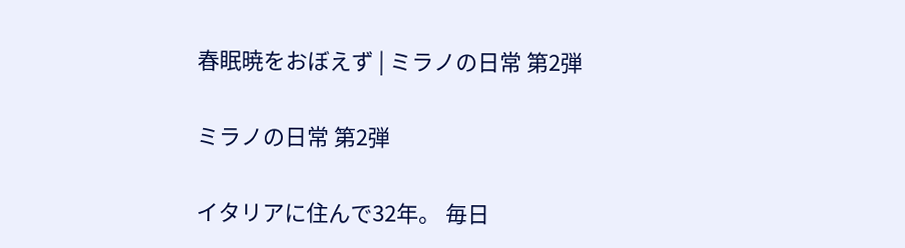春眠暁をおぼえず | ミラノの日常 第2弾

ミラノの日常 第2弾

イタリアに住んで32年。 毎日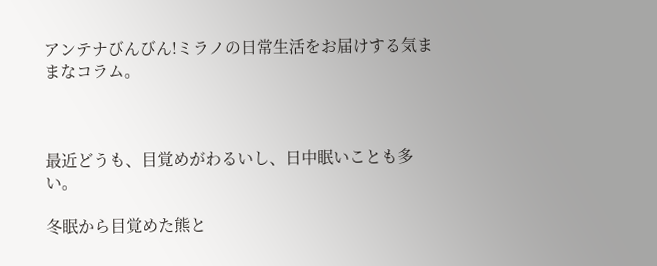アンテナびんびん!ミラノの日常生活をお届けする気ままなコラム。



最近どうも、目覚めがわるいし、日中眠いことも多い。

冬眠から目覚めた熊と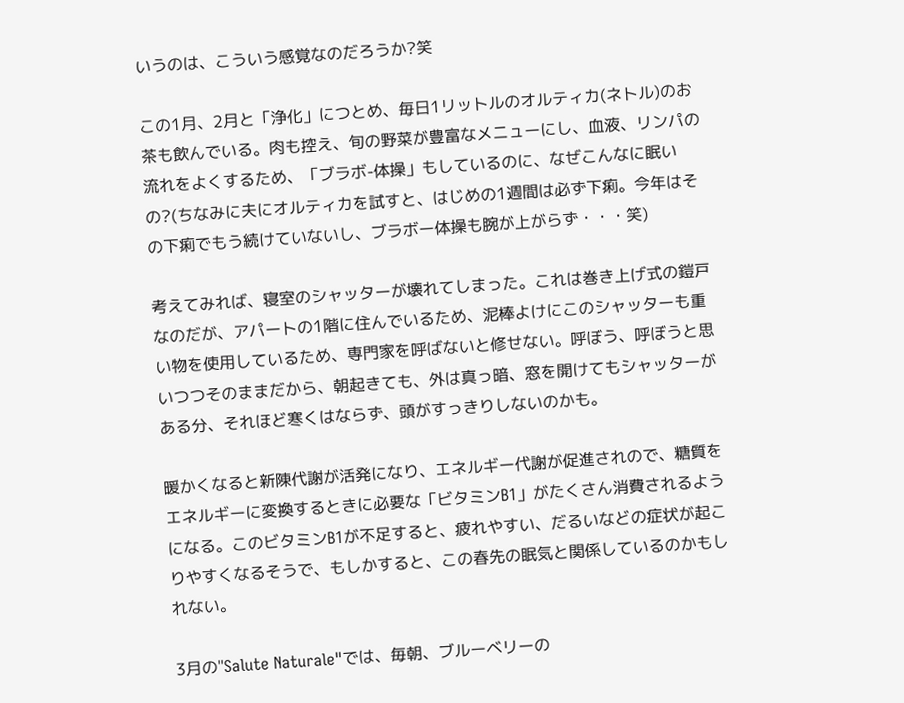いうのは、こういう感覚なのだろうか?笑

この1月、2月と「浄化」につとめ、毎日1リットルのオルティカ(ネトル)のお茶も飲んでいる。肉も控え、旬の野菜が豊富なメニューにし、血液、リンパの流れをよくするため、「ブラボ-体操」もしているのに、なぜこんなに眠いの?(ちなみに夫にオルティカを試すと、はじめの1週間は必ず下痢。今年はその下痢でもう続けていないし、ブラボー体操も腕が上がらず・・・笑)

考えてみれば、寝室のシャッターが壊れてしまった。これは巻き上げ式の鎧戸なのだが、アパートの1階に住んでいるため、泥棒よけにこのシャッターも重い物を使用しているため、専門家を呼ばないと修せない。呼ぼう、呼ぼうと思いつつそのままだから、朝起きても、外は真っ暗、窓を開けてもシャッターがある分、それほど寒くはならず、頭がすっきりしないのかも。

暖かくなると新陳代謝が活発になり、エネルギー代謝が促進されので、糖質をエネルギーに変換するときに必要な「ビタミンB1」がたくさん消費されるようになる。このビタミンB1が不足すると、疲れやすい、だるいなどの症状が起こりやすくなるそうで、もしかすると、この春先の眠気と関係しているのかもしれない。

3月の"Salute Naturale"では、毎朝、ブルーベリーの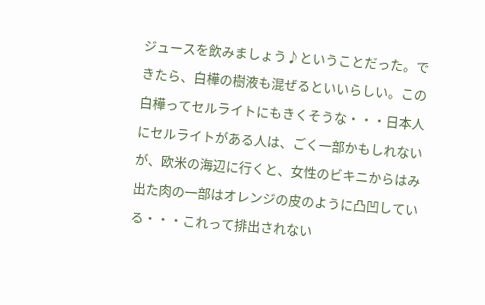ジュースを飲みましょう♪ということだった。できたら、白樺の樹液も混ぜるといいらしい。この白樺ってセルライトにもきくそうな・・・日本人にセルライトがある人は、ごく一部かもしれないが、欧米の海辺に行くと、女性のビキニからはみ出た肉の一部はオレンジの皮のように凸凹している・・・これって排出されない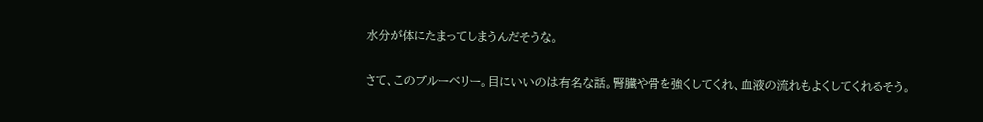水分が体にたまってしまうんだそうな。

さて、このブルーベリー。目にいいのは有名な話。腎臓や骨を強くしてくれ、血液の流れもよくしてくれるそう。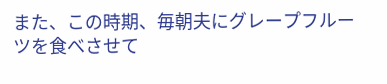また、この時期、毎朝夫にグレープフルーツを食べさせて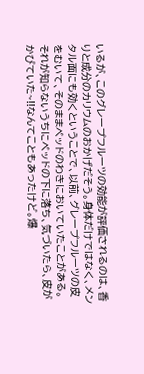いるが、このグレープフルーツの効能が評価されるのは、香りと成分のカリウムのおかげだそう。身体だけではなく、メンタル面にも効くということで、以前、グレープフルーツの皮をむいて、そのままベッドのわきにおいていたことがある。それが知らないうちにベッドの下に落ち、気づいたら、皮がかびていた~!!なんてこともあったけど。爆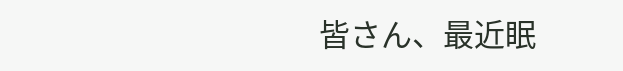皆さん、最近眠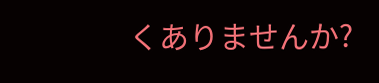くありませんか?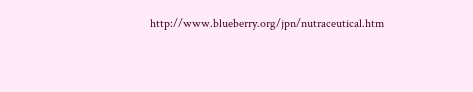http://www.blueberry.org/jpn/nutraceutical.htm